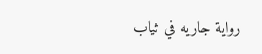رواية جاريه في ثياب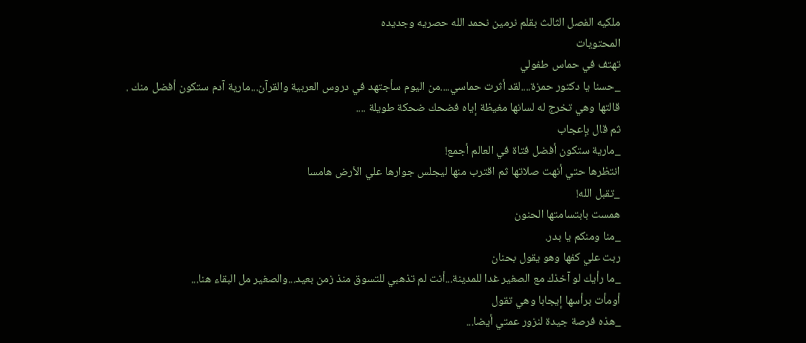ملكيه الفصل الثالث بقلم نرمين نحمد الله حصريه وجديده
المحتويات
تهتف في حماس طفولي
_حسنا يا دكتور حمزة....لقد أثرت حماسي....من اليوم سأجتهد في دروس العربية والقرآن...مارية آدم ستكون أفضل منك .
قالتها وهي تخرج له لسانها مغيظة إياه فضحك ضحكة طويلة ....
ثم قال بإعجاب
_مارية ستكون أفضل فتاة في العالم أجمع!
انتظرها حتي أنهت صلاتها ثم اقترب منها ليجلس جوارها علي الأرض هامسا
_تقبل الله!
همست بابتسامتها الحنون
_منا ومنكم يا بدر.
ربت علي كفها وهو يقول بحنان
_ما رأيك لو آخذك مع الصغير غدا للمدينة...أنت لم تذهبي للتسوق منذ زمن بعيد...والصغير مل البقاء هنا...
أومأت برأسها إيجابا وهي تقول
_هذه فرصة جيدة لنزور عمتي أيضا...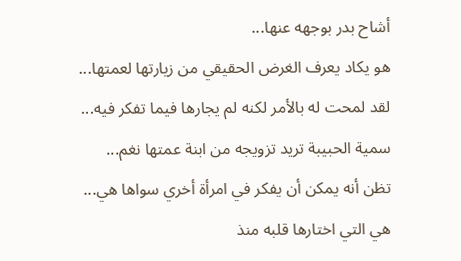أشاح بدر بوجهه عنها...
هو يكاد يعرف الغرض الحقيقي من زيارتها لعمتها...
لقد لمحت له بالأمر لكنه لم يجارها فيما تفكر فيه...
سمية الحبيبة تريد تزويجه من ابنة عمتها نغم...
تظن أنه يمكن أن يفكر في امرأة أخري سواها هي...
هي التي اختارها قلبه منذ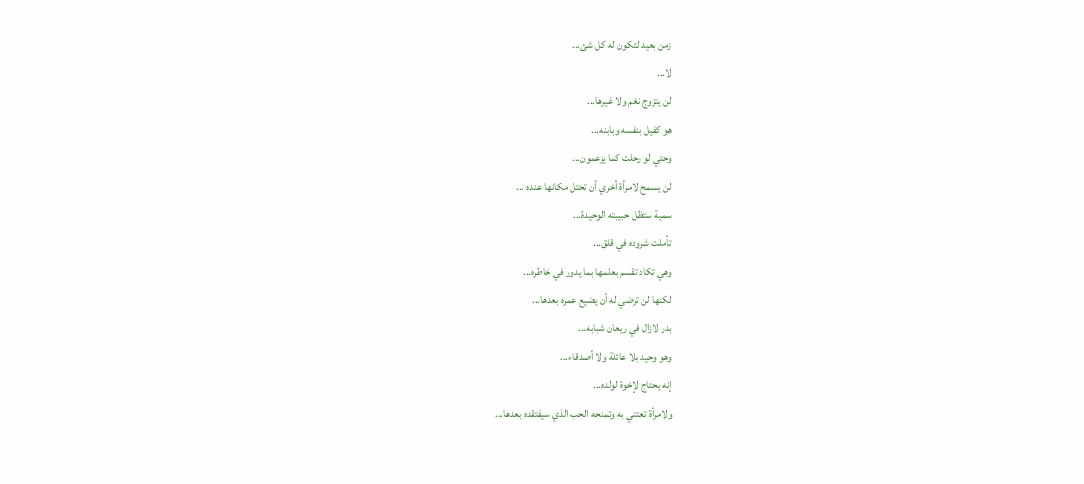زمن بعيد لتكون له كل شئ...
لا...
لن يتزوج نغم ولا غيرها...
هو كفيل بنفسه وبابنه...
وحتي لو رحلت كما يزعمون...
لن يسمح لامرأة أخري أن تحتل مكانها عنده ...
سمية ستظل حبيبته الوحيدة...
تأملت شروده في قلق...
وهي تكاد تقسم بعلمها بما يدور في خاطره...
لكنها لن ترضي له أن يضيع عمره بعدها...
بدر لازال في ريعان شبابه...
وهو وحيد بلا عائلة ولا أصدقاء...
إنه يحتاج لإخوة لولده...
ولامرأة تعتني به وتمنحه الحب الذي سيفتقده بعدها...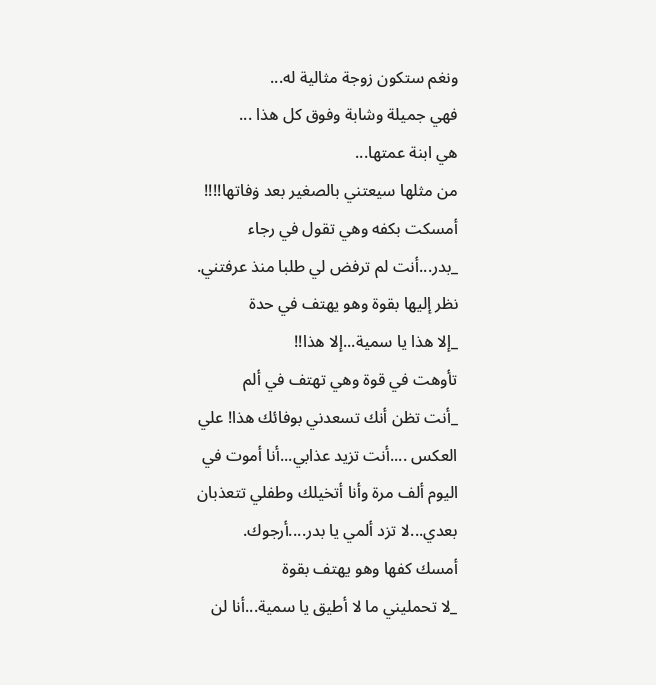ونغم ستكون زوجة مثالية له...
فهي جميلة وشابة وفوق كل هذا ...
هي ابنة عمتها...
من مثلها سيعتني بالصغير بعد ۏفاتها!!!!
أمسكت بكفه وهي تقول في رجاء
_بدر...أنت لم ترفض لي طلبا منذ عرفتني.
نظر إليها بقوة وهو يهتف في حدة
_إلا هذا يا سمية...إلا هذا!!
تأوهت في قوة وهي تهتف في ألم
_أنت تظن أنك تسعدني بوفائك هذا! علي العكس ....أنت تزيد عذابي...أنا أموت في اليوم ألف مرة وأنا أتخيلك وطفلي تتعذبان بعدي...لا تزد ألمي يا بدر....أرجوك.
أمسك كفها وهو يهتف بقوة
_لا تحمليني ما لا أطيق يا سمية...أنا لن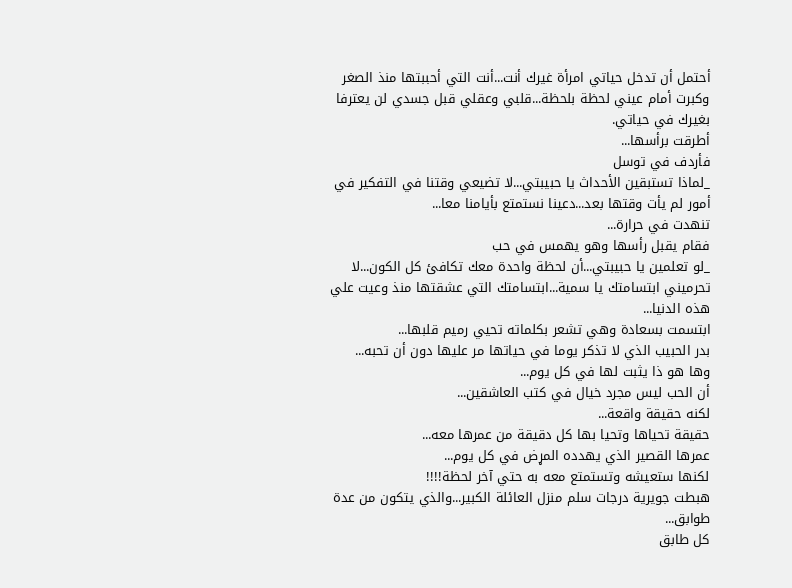أحتمل أن تدخل حياتي امرأة غيرك أنت...أنت التي أحببتها منذ الصغر وكبرت أمام عيني لحظة بلحظة...قلبي وعقلي قبل جسدي لن يعترفا بغيرك في حياتي.
أطرقت برأسها...
فأردف في توسل
_لماذا تستبقين الأحداث يا حبيبتي...لا تضيعي وقتنا في التفكير في أمور لم يأت وقتها بعد...دعينا نستمتع بأيامنا معا...
تنهدت في حرارة...
فقام يقبل رأسها وهو يهمس في حب
_لو تعلمين يا حبيبتي...أن لحظة واحدة معك تكافئ كل الكون...لا تحرميني ابتسامتك يا سمية...ابتسامتك التي عشقتها منذ وعيت علي هذه الدنيا...
ابتسمت بسعادة وهي تشعر بكلماته تحيي رميم قلبها...
بدر الحبيب الذي لا تذكر يوما في حياتها مر عليها دون أن تحبه...
وها هو ذا يثبت لها في كل يوم...
أن الحب ليس مجرد خيال في كتب العاشقين...
لكنه حقيقة واقعة...
حقيقة تحياها وتحيا بها كل دقيقة من عمرها معه...
عمرها القصير الذي يهدده المړض في كل يوم...
لكنها ستعيشه وتستمتع معه به حتي آخر لحظة!!!!
هبطت جويرية درجات سلم منزل العائلة الكبير...والذي يتكون من عدة طوابق...
كل طابق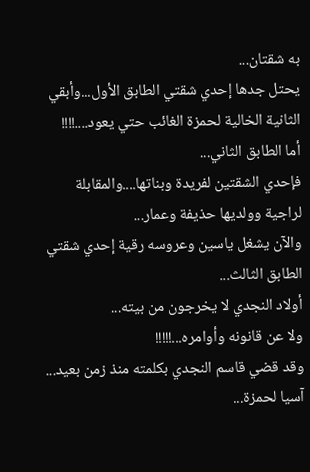به شقتان...
يحتل جدها إحدي شقتي الطابق الأول...وأبقي الثانية الخالية لحمزة الغائب حتي يعود....!!!!
أما الطابق الثاني...
فإحدي الشقتين لفريدة وبناتها....والمقابلة لراجية وولديها حذيفة وعمار...
والآن يشغل ياسين وعروسه رقية إحدي شقتي الطابق الثالث...
أولاد النجدي لا يخرجون من بيته...
ولا عن قانونه وأوامره...!!!!!
وقد قضي قاسم النجدي بكلمته منذ زمن بعيد...
آسيا لحمزة...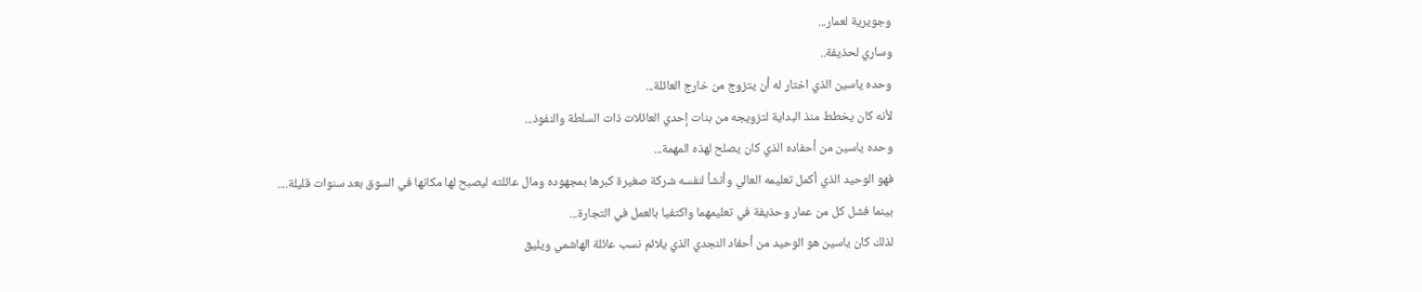وجويرية لعمار...
وساري لحذيفة..
وحده ياسين الذي اختار له أن يتزوج من خارج العائلة...
لأنه كان يخطط منذ البداية لتزويجه من بنات إحدي العائلات ذات السلطة والنفوذ...
وحده ياسين من أحفاده الذي كان يصلح لهذه المهمة...
فهو الوحيد الذي أكمل تعليمه العالي وأنشأ لنفسه شركة صغيرة كبرها بمجهوده ومال عائلته ليصبح لها مكانها في السوق بعد سنوات قليلة....
بينما فشل كل من عمار وحذيفة في تعليمهما واكتفيا بالعمل في التجارة...
لذلك كان ياسين هو الوحيد من أحفاد النجدي الذي يلائم نسب عائلة الهاشمي ويليق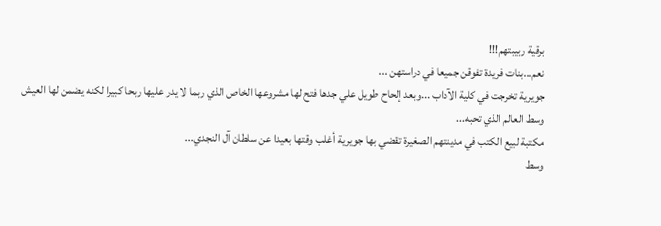برقية ربيبتهم!!!
نعم...بنات فريدة تفوقن جميعا في دراستهن ...
جويرية تخرجت في كلية الآداب ...وبعد إلحاح طويل علي جدها فتح لها مشروعها الخاص الذي ربما لا يدر عليها ربحا كبيرا لكنه يضمن لها العيش وسط العالم الذي تحبه...
مكتبة لبيع الكتب في مدينتهم الصغيرة تقضي بها جويرية أغلب وقتها بعيدا عن سلطان آل النجدي...
وسط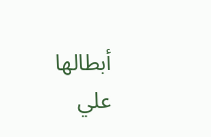أبطالها علي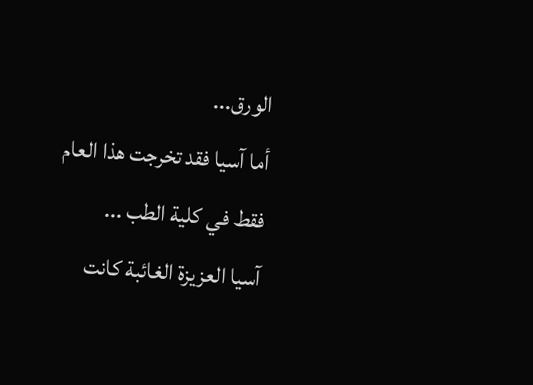الورق...
أما آسيا فقد تخرجت هذا العام فقط في كلية الطب ...
آسيا العزيزة الغائبة كانت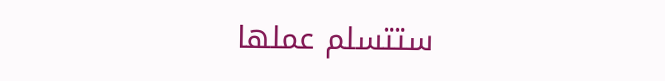ستتسلم عملها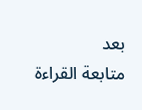بعد
متابعة القراءة